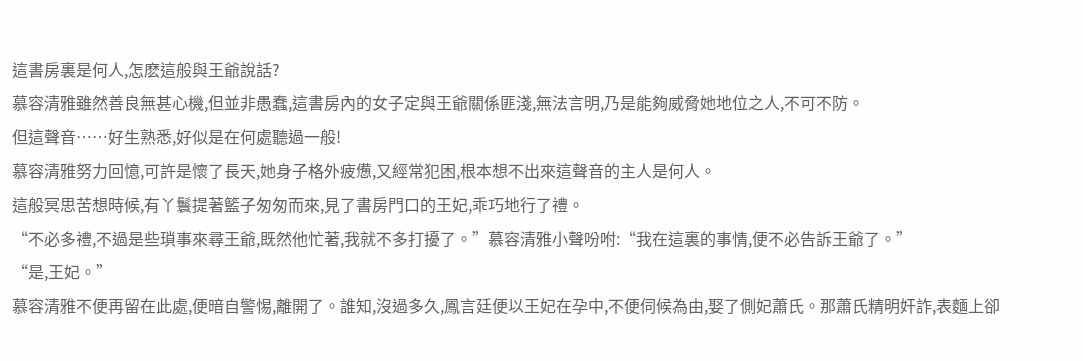這書房裏是何人,怎麽這般與王爺說話?
慕容清雅雖然善良無甚心機,但並非愚蠢,這書房內的女子定與王爺關係匪淺,無法言明,乃是能夠威脅她地位之人,不可不防。
但這聲音……好生熟悉,好似是在何處聽過一般!
慕容清雅努力回憶,可許是懷了長天,她身子格外疲憊,又經常犯困,根本想不出來這聲音的主人是何人。
這般冥思苦想時候,有丫鬟提著籃子匆匆而來,見了書房門口的王妃,乖巧地行了禮。
“不必多禮,不過是些瑣事來尋王爺,既然他忙著,我就不多打擾了。”慕容清雅小聲吩咐:“我在這裏的事情,便不必告訴王爺了。”
“是,王妃。”
慕容清雅不便再留在此處,便暗自警惕,離開了。誰知,沒過多久,鳳言廷便以王妃在孕中,不便伺候為由,娶了側妃蕭氏。那蕭氏精明奸詐,表麵上卻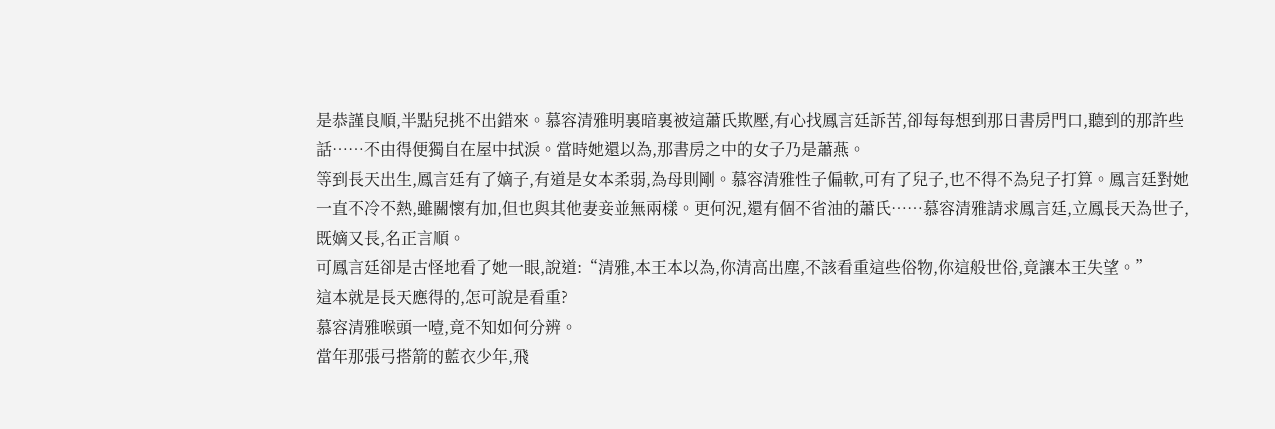是恭謹良順,半點兒挑不出錯來。慕容清雅明裏暗裏被這蕭氏欺壓,有心找鳳言廷訴苦,卻每每想到那日書房門口,聽到的那許些話……不由得便獨自在屋中拭淚。當時她還以為,那書房之中的女子乃是蕭燕。
等到長天出生,鳳言廷有了嫡子,有道是女本柔弱,為母則剛。慕容清雅性子偏軟,可有了兒子,也不得不為兒子打算。鳳言廷對她一直不冷不熱,雖關懷有加,但也與其他妻妾並無兩樣。更何況,還有個不省油的蕭氏……慕容清雅請求鳳言廷,立鳳長天為世子,既嫡又長,名正言順。
可鳳言廷卻是古怪地看了她一眼,說道:“清雅,本王本以為,你清高出塵,不該看重這些俗物,你這般世俗,竟讓本王失望。”
這本就是長天應得的,怎可說是看重?
慕容清雅喉頭一噎,竟不知如何分辨。
當年那張弓搭箭的藍衣少年,飛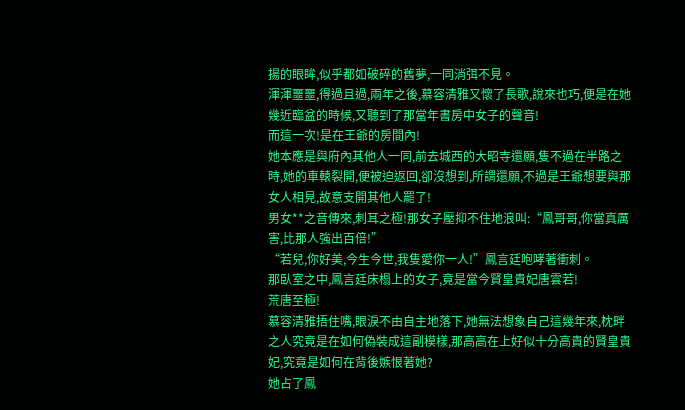揚的眼眸,似乎都如破碎的舊夢,一同消弭不見。
渾渾噩噩,得過且過,兩年之後,慕容清雅又懷了長歌,說來也巧,便是在她幾近臨盆的時候,又聽到了那當年書房中女子的聲音!
而這一次!是在王爺的房間內!
她本應是與府內其他人一同,前去城西的大昭寺還願,隻不過在半路之時,她的車轅裂開,便被迫返回,卻沒想到,所謂還願,不過是王爺想要與那女人相見,故意支開其他人罷了!
男女**之音傳來,刺耳之極!那女子壓抑不住地浪叫:“鳳哥哥,你當真厲害,比那人強出百倍!”
“若兒,你好美,今生今世,我隻愛你一人!”鳳言廷咆哮著衝刺。
那臥室之中,鳳言廷床榻上的女子,竟是當今賢皇貴妃唐雲若!
荒唐至極!
慕容清雅捂住嘴,眼淚不由自主地落下,她無法想象自己這幾年來,枕畔之人究竟是在如何偽裝成這副模樣,那高高在上好似十分高貴的賢皇貴妃,究竟是如何在背後嫉恨著她?
她占了鳳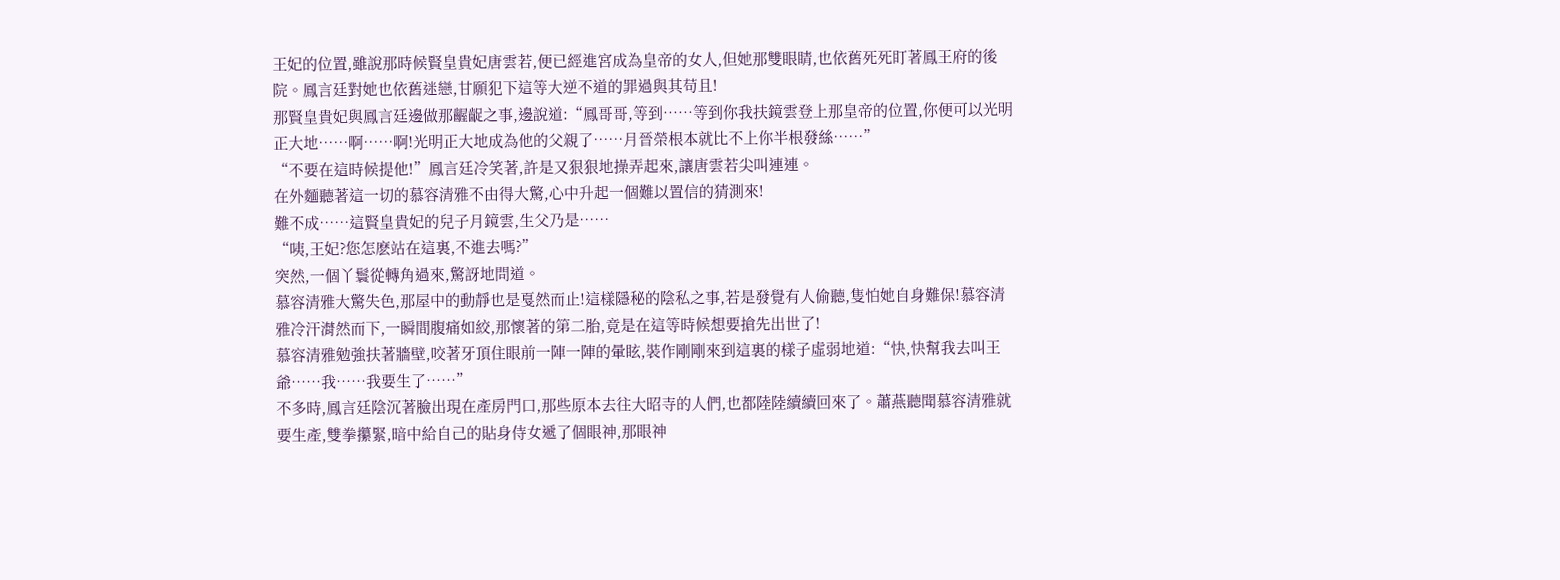王妃的位置,雖說那時候賢皇貴妃唐雲若,便已經進宮成為皇帝的女人,但她那雙眼睛,也依舊死死盯著鳳王府的後院。鳳言廷對她也依舊迷戀,甘願犯下這等大逆不道的罪過與其苟且!
那賢皇貴妃與鳳言廷邊做那齷齪之事,邊說道:“鳳哥哥,等到……等到你我扶鏡雲登上那皇帝的位置,你便可以光明正大地……啊……啊!光明正大地成為他的父親了……月晉榮根本就比不上你半根發絲……”
“不要在這時候提他!”鳳言廷冷笑著,許是又狠狠地操弄起來,讓唐雲若尖叫連連。
在外麵聽著這一切的慕容清雅不由得大驚,心中升起一個難以置信的猜測來!
難不成……這賢皇貴妃的兒子月鏡雲,生父乃是……
“咦,王妃?您怎麽站在這裏,不進去嗎?”
突然,一個丫鬟從轉角過來,驚訝地問道。
慕容清雅大驚失色,那屋中的動靜也是戛然而止!這樣隱秘的陰私之事,若是發覺有人偷聽,隻怕她自身難保!慕容清雅冷汗潸然而下,一瞬間腹痛如絞,那懷著的第二胎,竟是在這等時候想要搶先出世了!
慕容清雅勉強扶著牆壁,咬著牙頂住眼前一陣一陣的暈眩,裝作剛剛來到這裏的樣子虛弱地道:“快,快幫我去叫王爺……我……我要生了……”
不多時,鳳言廷陰沉著臉出現在產房門口,那些原本去往大昭寺的人們,也都陸陸續續回來了。蕭燕聽聞慕容清雅就要生產,雙拳攥緊,暗中給自己的貼身侍女遞了個眼神,那眼神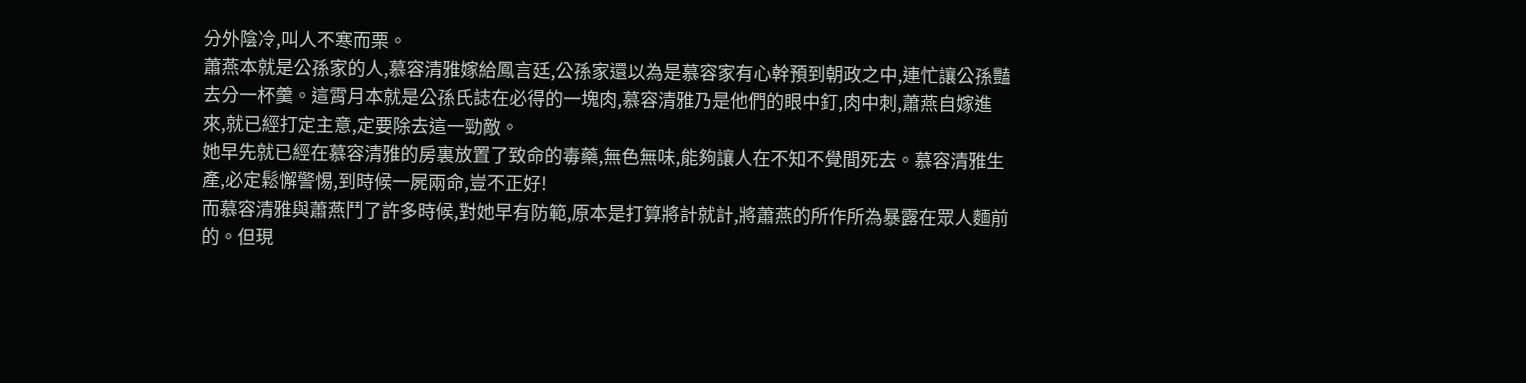分外陰冷,叫人不寒而栗。
蕭燕本就是公孫家的人,慕容清雅嫁給鳳言廷,公孫家還以為是慕容家有心幹預到朝政之中,連忙讓公孫豔去分一杯羹。這霄月本就是公孫氏誌在必得的一塊肉,慕容清雅乃是他們的眼中釘,肉中刺,蕭燕自嫁進來,就已經打定主意,定要除去這一勁敵。
她早先就已經在慕容清雅的房裏放置了致命的毒藥,無色無味,能夠讓人在不知不覺間死去。慕容清雅生產,必定鬆懈警惕,到時候一屍兩命,豈不正好!
而慕容清雅與蕭燕鬥了許多時候,對她早有防範,原本是打算將計就計,將蕭燕的所作所為暴露在眾人麵前的。但現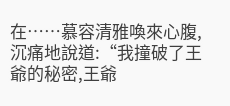在……慕容清雅喚來心腹,沉痛地說道:“我撞破了王爺的秘密,王爺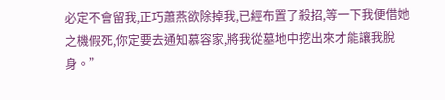必定不會留我,正巧蕭燕欲除掉我,已經布置了殺招,等一下我便借她之機假死,你定要去通知慕容家,將我從墓地中挖出來才能讓我脫身。”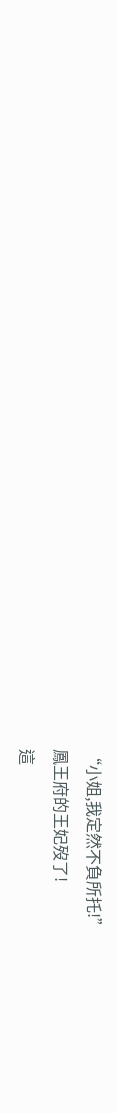“小姐,我定然不負所托!”
鳳王府的王妃歿了!
這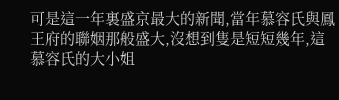可是這一年裏盛京最大的新聞,當年慕容氏與鳳王府的聯姻那般盛大,沒想到隻是短短幾年,這慕容氏的大小姐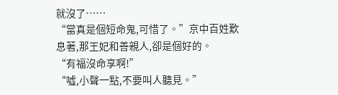就沒了……
“當真是個短命鬼,可惜了。”京中百姓歎息著,那王妃和善親人,卻是個好的。
“有福沒命享啊!”
“噓,小聲一點,不要叫人聽見。”